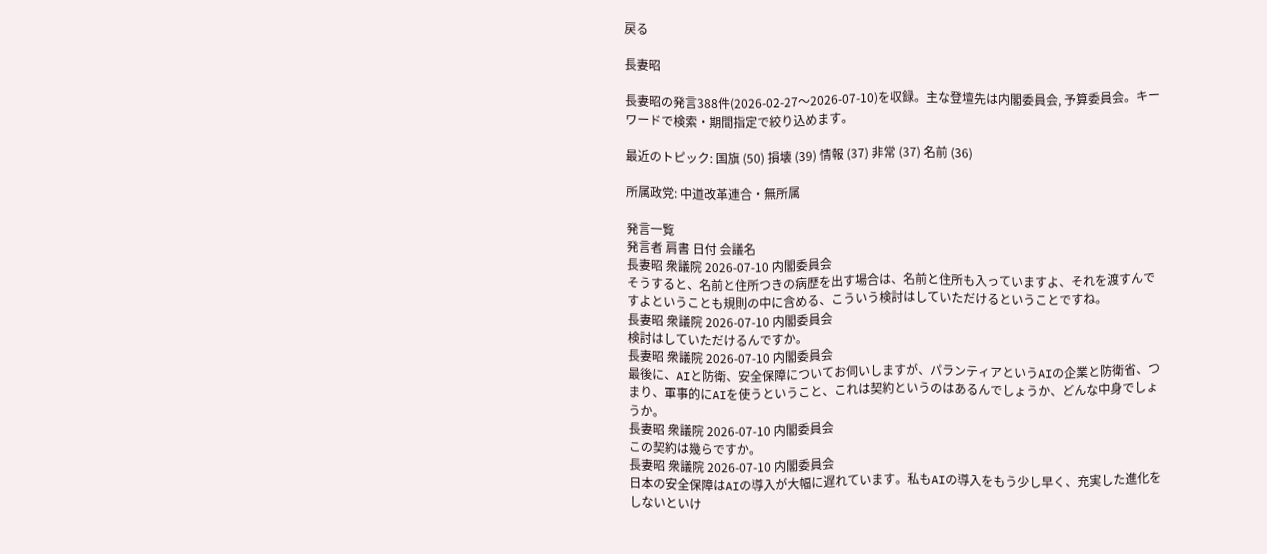戻る

長妻昭

長妻昭の発言388件(2026-02-27〜2026-07-10)を収録。主な登壇先は内閣委員会, 予算委員会。キーワードで検索・期間指定で絞り込めます。

最近のトピック: 国旗 (50) 損壊 (39) 情報 (37) 非常 (37) 名前 (36)

所属政党: 中道改革連合・無所属

発言一覧
発言者 肩書 日付 会議名
長妻昭 衆議院 2026-07-10 内閣委員会
そうすると、名前と住所つきの病歴を出す場合は、名前と住所も入っていますよ、それを渡すんですよということも規則の中に含める、こういう検討はしていただけるということですね。
長妻昭 衆議院 2026-07-10 内閣委員会
検討はしていただけるんですか。
長妻昭 衆議院 2026-07-10 内閣委員会
最後に、AIと防衛、安全保障についてお伺いしますが、パランティアというAIの企業と防衛省、つまり、軍事的にAIを使うということ、これは契約というのはあるんでしょうか、どんな中身でしょうか。
長妻昭 衆議院 2026-07-10 内閣委員会
この契約は幾らですか。
長妻昭 衆議院 2026-07-10 内閣委員会
日本の安全保障はAIの導入が大幅に遅れています。私もAIの導入をもう少し早く、充実した進化をしないといけ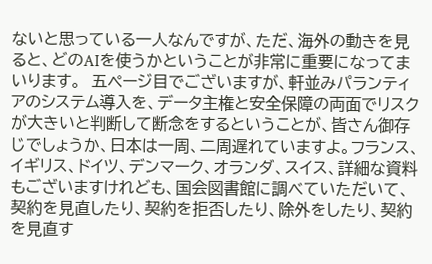ないと思っている一人なんですが、ただ、海外の動きを見ると、どのAIを使うかということが非常に重要になってまいります。  五ページ目でございますが、軒並みパランティアのシステム導入を、データ主権と安全保障の両面でリスクが大きいと判断して断念をするということが、皆さん御存じでしょうか、日本は一周、二周遅れていますよ。フランス、イギリス、ドイツ、デンマーク、オランダ、スイス、詳細な資料もございますけれども、国会図書館に調べていただいて、契約を見直したり、契約を拒否したり、除外をしたり、契約を見直す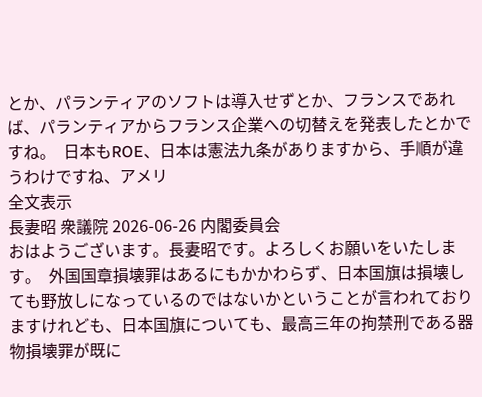とか、パランティアのソフトは導入せずとか、フランスであれば、パランティアからフランス企業への切替えを発表したとかですね。  日本もROE、日本は憲法九条がありますから、手順が違うわけですね、アメリ
全文表示
長妻昭 衆議院 2026-06-26 内閣委員会
おはようございます。長妻昭です。よろしくお願いをいたします。  外国国章損壊罪はあるにもかかわらず、日本国旗は損壊しても野放しになっているのではないかということが言われておりますけれども、日本国旗についても、最高三年の拘禁刑である器物損壊罪が既に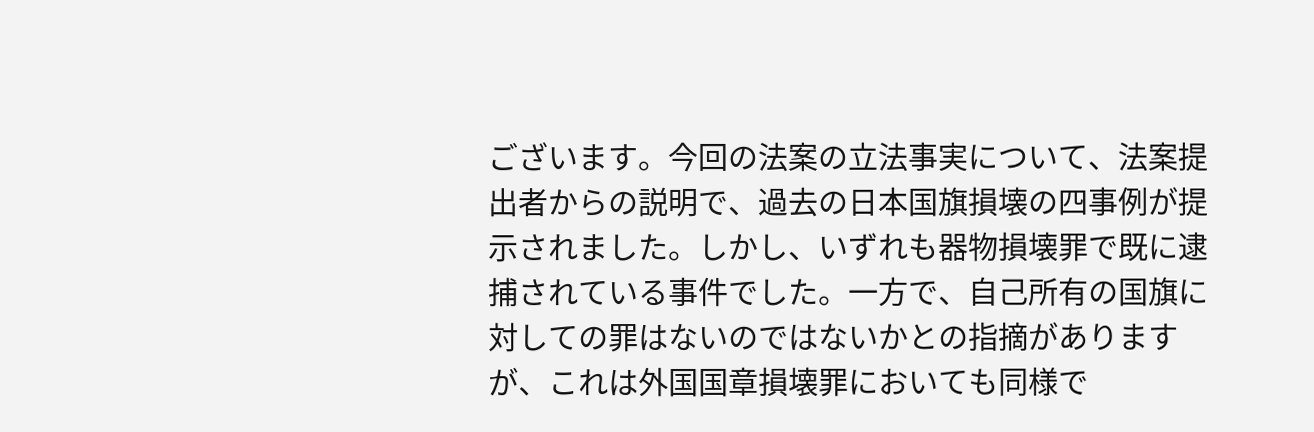ございます。今回の法案の立法事実について、法案提出者からの説明で、過去の日本国旗損壊の四事例が提示されました。しかし、いずれも器物損壊罪で既に逮捕されている事件でした。一方で、自己所有の国旗に対しての罪はないのではないかとの指摘がありますが、これは外国国章損壊罪においても同様で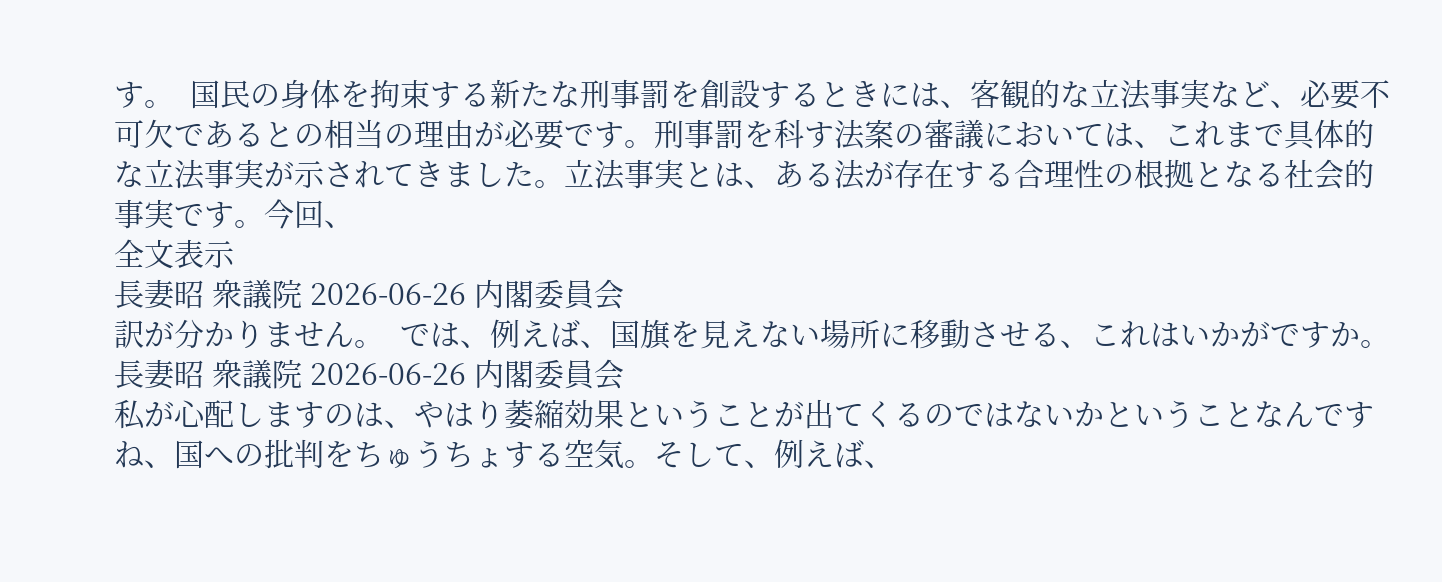す。  国民の身体を拘束する新たな刑事罰を創設するときには、客観的な立法事実など、必要不可欠であるとの相当の理由が必要です。刑事罰を科す法案の審議においては、これまで具体的な立法事実が示されてきました。立法事実とは、ある法が存在する合理性の根拠となる社会的事実です。今回、
全文表示
長妻昭 衆議院 2026-06-26 内閣委員会
訳が分かりません。  では、例えば、国旗を見えない場所に移動させる、これはいかがですか。
長妻昭 衆議院 2026-06-26 内閣委員会
私が心配しますのは、やはり萎縮効果ということが出てくるのではないかということなんですね、国への批判をちゅうちょする空気。そして、例えば、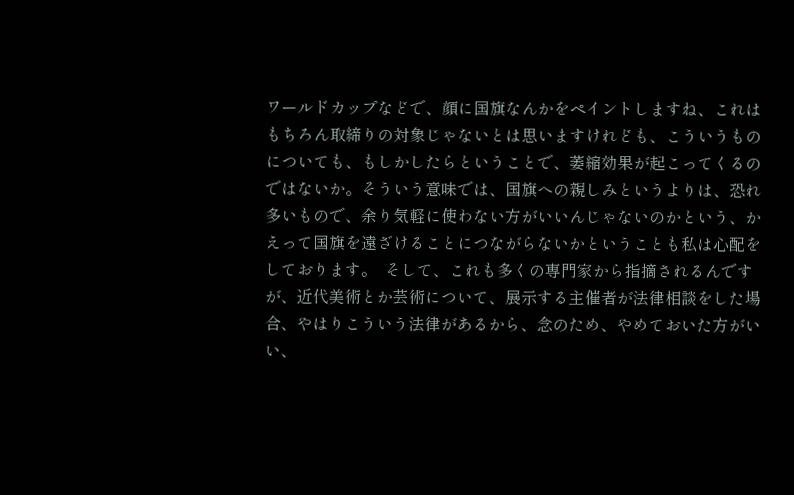ワールドカップなどで、顔に国旗なんかをペイントしますね、これはもちろん取締りの対象じゃないとは思いますけれども、こういうものについても、もしかしたらということで、萎縮効果が起こってくるのではないか。そういう意味では、国旗への親しみというよりは、恐れ多いもので、余り気軽に使わない方がいいんじゃないのかという、かえって国旗を遠ざけることにつながらないかということも私は心配をしております。  そして、これも多くの専門家から指摘されるんですが、近代美術とか芸術について、展示する主催者が法律相談をした場合、やはりこういう法律があるから、念のため、やめておいた方がいい、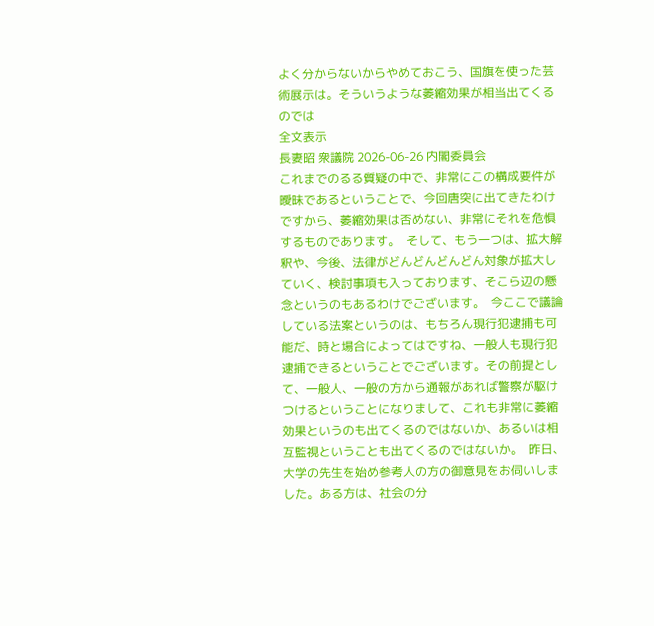よく分からないからやめておこう、国旗を使った芸術展示は。そういうような萎縮効果が相当出てくるのでは
全文表示
長妻昭 衆議院 2026-06-26 内閣委員会
これまでのるる質疑の中で、非常にこの構成要件が曖昧であるということで、今回唐突に出てきたわけですから、萎縮効果は否めない、非常にそれを危惧するものであります。  そして、もう一つは、拡大解釈や、今後、法律がどんどんどんどん対象が拡大していく、検討事項も入っております、そこら辺の懸念というのもあるわけでございます。  今ここで議論している法案というのは、もちろん現行犯逮捕も可能だ、時と場合によってはですね、一般人も現行犯逮捕できるということでございます。その前提として、一般人、一般の方から通報があれば警察が駆けつけるということになりまして、これも非常に萎縮効果というのも出てくるのではないか、あるいは相互監視ということも出てくるのではないか。  昨日、大学の先生を始め参考人の方の御意見をお伺いしました。ある方は、社会の分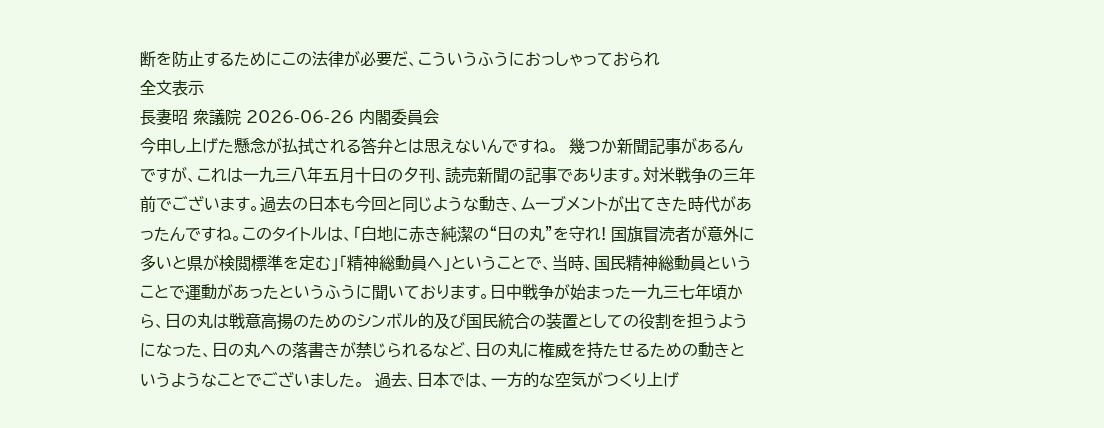断を防止するためにこの法律が必要だ、こういうふうにおっしゃっておられ
全文表示
長妻昭 衆議院 2026-06-26 内閣委員会
今申し上げた懸念が払拭される答弁とは思えないんですね。  幾つか新聞記事があるんですが、これは一九三八年五月十日の夕刊、読売新聞の記事であります。対米戦争の三年前でございます。過去の日本も今回と同じような動き、ムーブメントが出てきた時代があったんですね。このタイトルは、「白地に赤き純潔の“日の丸”を守れ! 国旗冒涜者が意外に多いと県が検閲標準を定む」「精神総動員へ」ということで、当時、国民精神総動員ということで運動があったというふうに聞いております。日中戦争が始まった一九三七年頃から、日の丸は戦意高揚のためのシンボル的及び国民統合の装置としての役割を担うようになった、日の丸への落書きが禁じられるなど、日の丸に権威を持たせるための動きというようなことでございました。  過去、日本では、一方的な空気がつくり上げ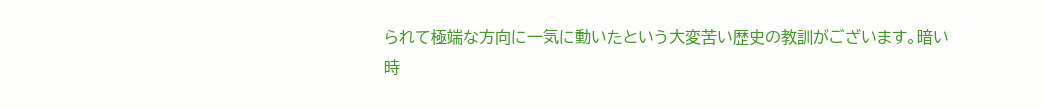られて極端な方向に一気に動いたという大変苦い歴史の教訓がございます。暗い時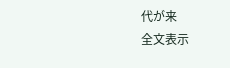代が来
全文表示